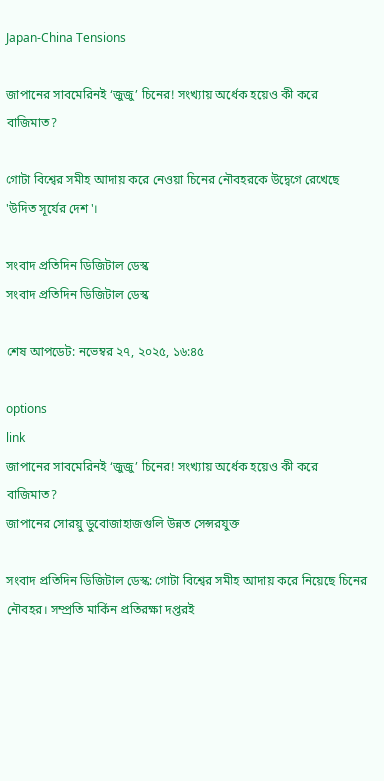Japan-China Tensions

জাপানের সাবমেরিনই ‘জুজু’ চিনের! সংখ্যায় অর্ধেক হয়েও কী করে বাজিমাত?

গোটা বিশ্বের সমীহ আদায় করে নেওয়া চিনের নৌবহরকে উদ্বেগে রেখেছে 'উদিত সূর্যের দেশ'।

সংবাদ প্রতিদিন ডিজিটাল ডেস্ক
সংবাদ প্রতিদিন ডিজিটাল ডেস্ক

শেষ আপডেট: নভেম্বর ২৭, ২০২৫, ১৬:৪৫

options
link
জাপানের সাবমেরিনই ‘জুজু’ চিনের! সংখ্যায় অর্ধেক হয়েও কী করে বাজিমাত?
জাপানের সোরয়ু ডুবোজাহাজগুলি উন্নত সেন্সরযুক্ত

সংবাদ প্রতিদিন ডিজিটাল ডেস্ক: গোটা বিশ্বের সমীহ আদায় করে নিয়েছে চিনের নৌবহর। সম্প্রতি মার্কিন প্রতিরক্ষা দপ্তরই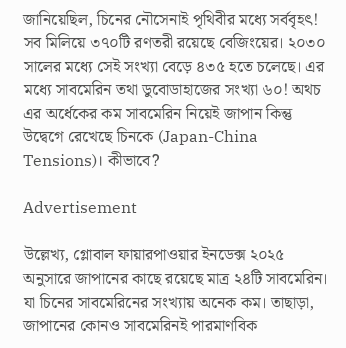জানিয়েছিল, চিনের নৌসেনাই পৃথিবীর মধ্যে সর্ববৃহৎ! সব মিলিয়ে ৩৭০টি রণতরী রয়েছে বেজিংয়ের। ২০৩০ সালের মধ্যে সেই সংখ্যা বেড়ে ৪৩৫ হতে চলেছে। এর মধ্যে সাবমেরিন তথা ডুবোডাহাজের সংখ্যা ৬০! অথচ এর অর্ধেকের কম সাবমেরিন নিয়েই জাপান কিন্তু উদ্বেগে রেখেছে চিনকে (Japan-China Tensions)। কীভাবে?

Advertisement

উল্লেখ্য, গ্লোবাল ফায়ারপাওয়ার ইনডেক্স ২০২৫ অনুসারে জাপানের কাছে রয়েছে মাত্র ২৪টি সাবমেরিন। যা চিনের সাবমেরিনের সংখ্যায় অনেক কম। তাছাড়া, জাপানের কোনও সাবমেরিনই পারমাণবিক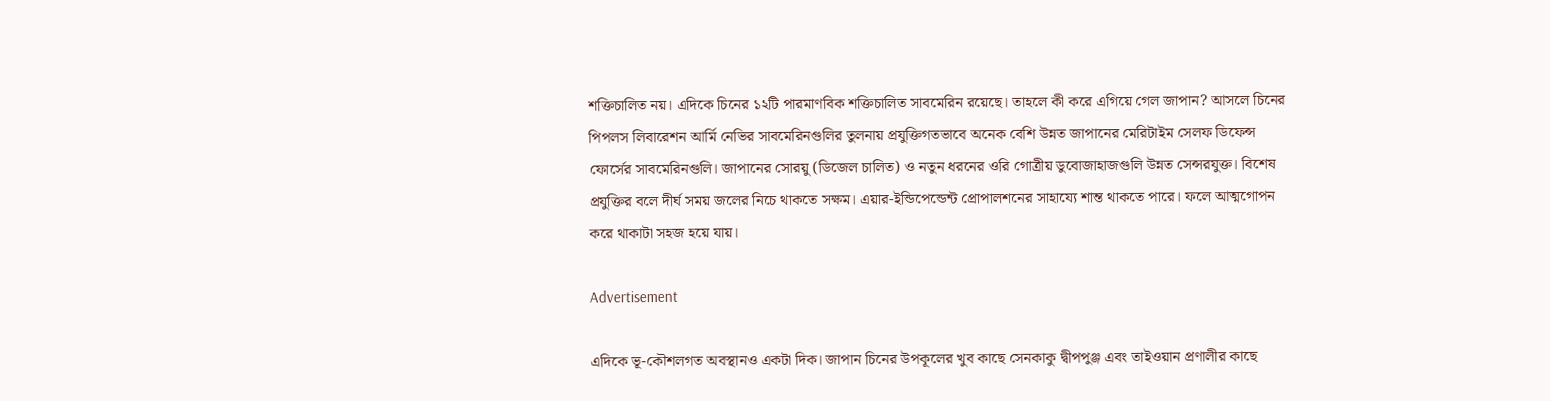শক্তিচালিত নয়। এদিকে চিনের ১২টি পারমাণবিক শক্তিচালিত সাবমেরিন রয়েছে। তাহলে কী করে এগিয়ে গেল জাপান? আসলে চিনের পিপলস লিবারেশন আর্মি নেভির সাবমেরিনগুলির তুলনায় প্রযুক্তিগতভাবে অনেক বেশি উন্নত জাপানের মেরিটাইম সেলফ ডিফেন্স ফোর্সের সাবমেরিনগুলি। জাপানের সোরয়ু (ডিজেল চালিত) ও নতুন ধরনের ওরি গোত্রীয় ডুবোজাহাজগুলি উন্নত সেন্সরযুক্ত। বিশেষ প্রযুক্তির বলে দীর্ঘ সময় জলের নিচে থাকতে সক্ষম। এয়ার-ইন্ডিপেন্ডেন্ট প্রোপালশনের সাহায্যে শান্ত থাকতে পারে। ফলে আত্মগোপন করে থাকাটা সহজ হয়ে যায়।

Advertisement

এদিকে ভূ-কৌশলগত অবস্থানও একটা দিক। জাপান চিনের উপকূলের খুব কাছে সেনকাকু দ্বীপপুঞ্জ এবং তাইওয়ান প্রণালীর কাছে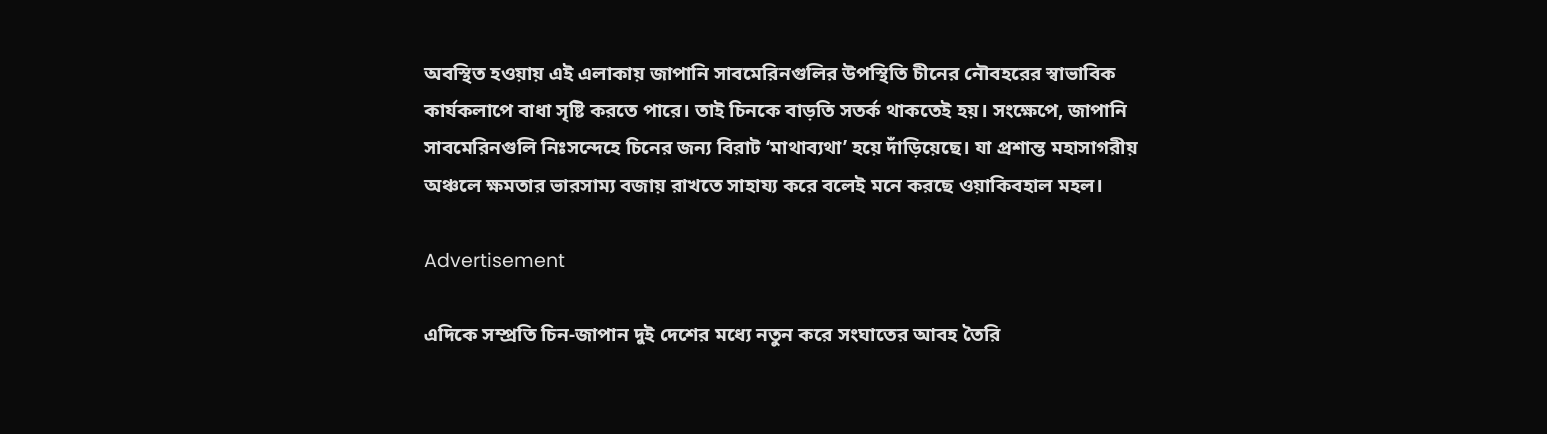অবস্থিত হওয়ায় এই এলাকায় জাপানি সাবমেরিনগুলির উপস্থিতি চীনের নৌবহরের স্বাভাবিক কার্যকলাপে বাধা সৃষ্টি করতে পারে। তাই চিনকে বাড়তি সতর্ক থাকতেই হয়। সংক্ষেপে, জাপানি সাবমেরিনগুলি নিঃসন্দেহে চিনের জন্য বিরাট ‘মাথাব্যথা’ হয়ে দাঁড়িয়েছে। যা প্রশান্ত মহাসাগরীয় অঞ্চলে ক্ষমতার ভারসাম্য বজায় রাখতে সাহায্য করে বলেই মনে করছে ওয়াকিবহাল মহল।

Advertisement

এদিকে সম্প্রতি চিন-জাপান দুই দেশের মধ্যে নতুন করে সংঘাতের আবহ তৈরি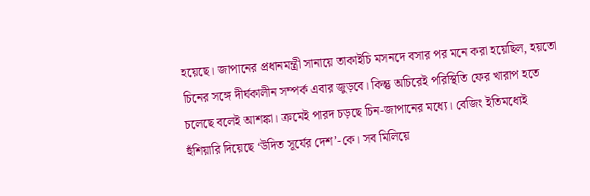হয়েছে। জাপানের প্রধানমন্ত্রী সানায়ে তাকাইচি মসনদে বসার পর মনে করা হয়েছিল, হয়তো চিনের সঙ্গে দীর্ঘকালীন সম্পর্ক এবার জুড়বে। কিন্তু অচিরেই পরিস্থিতি ফের খারাপ হতে চলেছে বলেই আশঙ্কা। ক্রমেই পারদ চড়ছে চিন-জাপানের মধ্যে। বেজিং ইতিমধ্যেই হুঁশিয়ারি দিয়েছে ‘উদিত সূর্যের দেশ’-কে। সব মিলিয়ে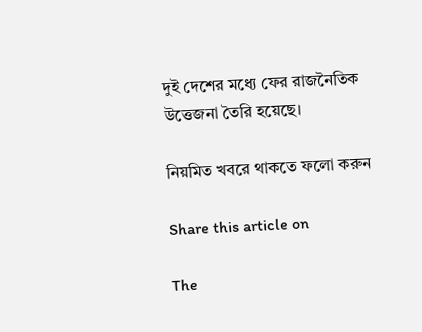দুই দেশের মধ্যে ফের রাজনৈতিক উত্তেজনা তৈরি হয়েছে।

নিয়মিত খবরে থাকতে ফলো করুন

Share this article on

The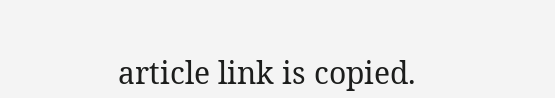article link is copied.